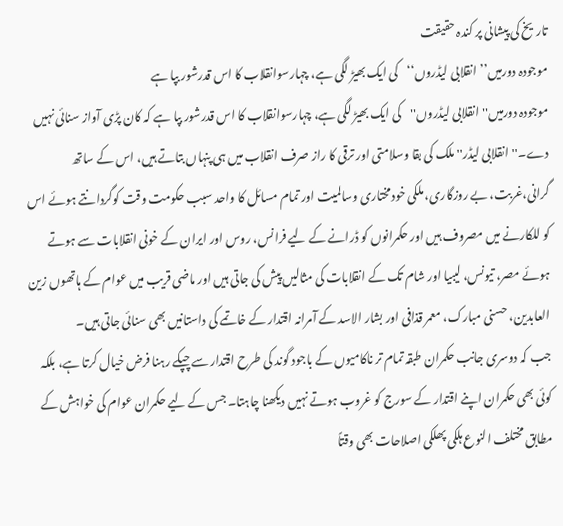تاریخ کی پیشانی پر کندہ حقیقت
موجودہ دورمیں’’انقلابی لیڈروں‘‘کی ایک بھیڑ لگی ہے، چہارسوانقلاب کا اس قدرشور بپا ہے
موجودہ دورمیں''انقلابی لیڈروں''کی ایک بھیڑ لگی ہے، چہارسوانقلاب کا اس قدرشور بپا ہے کہ کان پڑی آواز سنائی نہیں دے۔''انقلابی لیڈر'' ملک کی بقا وسلامتی اور ترقی کا راز صرف انقلاب میں ہی پنہاں بتاتے ہیں، اس کے ساتھ گرانی،غربت، بے روزگاری، ملکی خودمختاری وسالمیت اور تمام مسائل کا واحد سبب حکومت وقت کوگردانتے ہوئے اس کو للکارنے میں مصروف ہیں اور حکمرانوں کو ڈرانے کے لیے فرانس، روس اور ایران کے خونی انقلابات سے ہوتے ہوئے مصر، تیونس، لیبیا اور شام تک کے انقلابات کی مثالیں پیش کی جاتی ہیں اور ماضی قریب میں عوام کے ہاتھوں زین العابدین، حسنی مبارک، معمر قذافی اور بشار الاسد کے آمرانہ اقتدار کے خاتمے کی داستانیں بھی سنائی جاتی ہیں۔
جب کہ دوسری جانب حکمران طبقہ تمام تر ناکامیوں کے باجود گوند کی طرح اقتدار سے چپکے رہنا فرض خیال کرتا ہے، بلکہ کوئی بھی حکمران اپنے اقتدار کے سورج کو غروب ہوتے نہیں دیکھنا چاہتا۔ جس کے لیے حکمران عوام کی خواہش کے مطابق مختلف النوع ہلکی پھلکی اصلاحات بھی وقتاً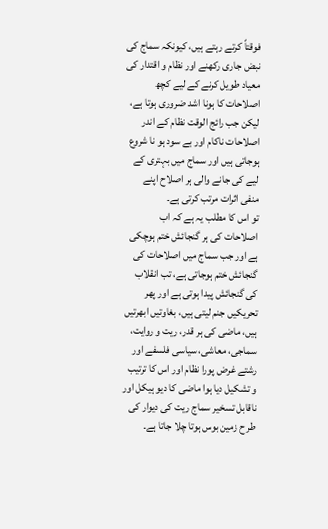فوقتاً کرتے رہتے ہیں، کیونکہ سماج کی نبض جاری رکھنے اور نظام و اقتدار کی معیاد طویل کرنے کے لیے کچھ اصلاحات کا ہونا اشد ضروری ہوتا ہے، لیکن جب رائج الوقت نظام کے اندر اصلاحات ناکام اور بے سود ہو نا شروع ہوجاتی ہیں اور سماج میں بہتری کے لیے کی جانے والی ہر اصلاح اپنے منفی اثرات مرتب کرتی ہے۔
تو اس کا مطلب یہ ہے کہ اب اصلاحات کی ہر گنجائش ختم ہوچکی ہے اور جب سماج میں اصلاحات کی گنجائش ختم ہوجاتی ہے، تب انقلاب کی گنجائش پیدا ہوتی ہے اور پھر تحریکیں جنم لیتی ہیں، بغاوتیں ابھرتیں ہیں، ماضی کی ہر قدر، ریت و روایت، سماجی، معاشی، سیاسی فلسفے اور رشتے غرض پورا نظام اور اس کا ترتیب و تشکیل دیا ہوا ماضی کا دیو ہیکل اور ناقابل تسخیر سماج ریت کی دیوار کی طر ح زمین بوس ہوتا چلا جاتا ہے۔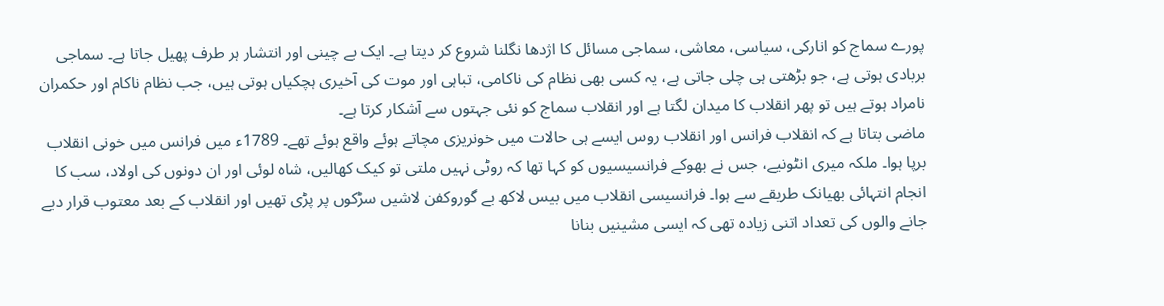پورے سماج کو انارکی، سیاسی، معاشی، سماجی مسائل کا اژدھا نگلنا شروع کر دیتا ہے۔ ایک بے چینی اور انتشار ہر طرف پھیل جاتا ہے۔ سماجی بربادی ہوتی ہے، جو بڑھتی ہی چلی جاتی ہے، یہ کسی بھی نظام کی ناکامی، تباہی اور موت کی آخیری ہچکیاں ہوتی ہیں، جب نظام ناکام اور حکمران نامراد ہوتے ہیں تو پھر انقلاب کا میدان لگتا ہے اور انقلاب سماج کو نئی جہتوں سے آشکار کرتا ہے۔
ماضی بتاتا ہے کہ انقلاب فرانس اور انقلاب روس ایسے ہی حالات میں خونریزی مچاتے ہوئے واقع ہوئے تھے۔ 1789ء میں فرانس میں خونی انقلاب برپا ہوا۔ ملکہ میری انٹونیے، جس نے بھوکے فرانسیسیوں کو کہا تھا کہ روٹی نہیں ملتی تو کیک کھالیں، شاہ لوئی اور ان دونوں کی اولاد، سب کا انجام انتہائی بھیانک طریقے سے ہوا۔ فرانسیسی انقلاب میں بیس لاکھ بے گوروکفن لاشیں سڑکوں پر پڑی تھیں اور انقلاب کے بعد معتوب قرار دیے جانے والوں کی تعداد اتنی زیادہ تھی کہ ایسی مشینیں بنانا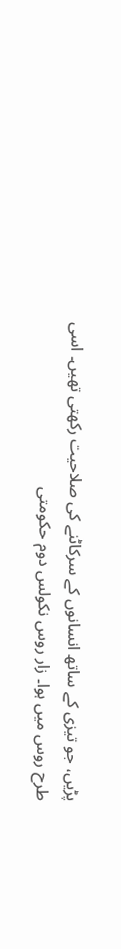پڑیں، جو تیزی کے ساتھ انسانوں کے سرکاٹنے کی صلاحیت رکھتی تھیں۔ اسی طرح روس میں ہوا۔ زار روس نکولس دوم حکومتی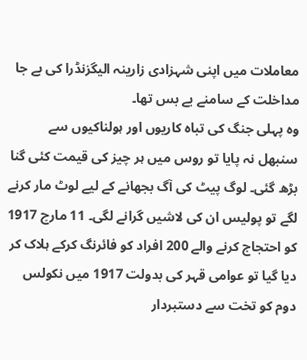معاملات میں اپنی شہزادی زارینہ الیگزنڈرا کی بے جا مداخلت کے سامنے بے بس تھا۔
وہ پہلی جنگ کی تباہ کاریوں اور ہولناکیوں سے سنبھل نہ پایا تو روس میں ہر چیز کی قیمت کئی گنا بڑھ گئی۔ لوگ پیٹ کی آگ بجھانے کے لیے لوٹ مار کرنے لگے تو پولیس ان کی لاشیں گرانے لگی۔ 11 مارچ 1917 کو احتجاج کرنے والے 200 افراد کو فائرنگ کرکے ہلاک کر دیا گیا تو عوامی قہر کی بدولت 1917 میں نکولس دوم کو تخت سے دستبردار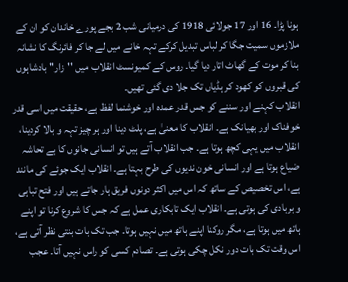ہونا پڑا۔ 16 اور 17 جولائی 1918 کی درمیانی شب 2 بجے پورے خاندان کو ان کے ملازموں سمیت جگا کر لباس تبدیل کرکے تہہ خانے میں لے جا کر فائرنگ کا نشانہ بنا کر موت کے گھاٹ اتار دیا گیا۔ روس کے کمیونسٹ انقلاب میں ''زار'' بادشاہوں کی قبروں کو کھود کر ہڈیاں تک جلا دی گئی تھیں۔
انقلاب کہنے اور سننے کو جس قدر عمدہ اور خوشنما لفظ ہے، حقیقت میں اسی قدر خوفناک اور بھیانک ہے۔ انقلاب کا معنیٰ ہے، پلٹ دینا اور ہر چیز تہہ و بالا کردینا، انقلاب میں یہی کچھ ہوتا ہے۔ جب انقلاب آتے ہیں تو انسانی جانوں کا بے تحاشہ ضیاع ہوتا ہے اور انسانی خون ندیوں کی طرح بہتا ہے۔ انقلاب ایک جوئے کی مانند ہے، اس تخصیص کے ساتھ کہ اس میں اکثر دونوں فریق ہار جاتے ہیں اور فتح تباہی و بربادی کی ہوتی ہے۔ انقلاب ایک تابکاری عمل ہے کہ جس کا شروع کرنا تو اپنے ہاتھ میں ہوتا ہے، مگر روکنا اپنے ہاتھ میں نہیں ہوتا۔ جب تک بات بنتی نظر آتی ہے، اس وقت تک بات دور نکل چکی ہوتی ہے۔ تصادم کسی کو راس نہیں آتا۔ عجب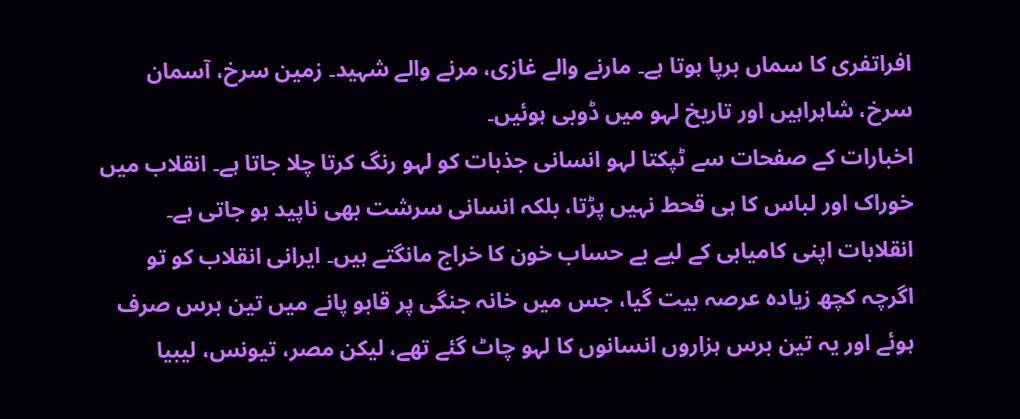افراتفری کا سماں برپا ہوتا ہے۔ مارنے والے غازی، مرنے والے شہید۔ زمین سرخ، آسمان سرخ، شاہراہیں اور تاریخ لہو میں ڈوبی ہوئیں۔
اخبارات کے صفحات سے ٹپکتا لہو انسانی جذبات کو لہو رنگ کرتا چلا جاتا ہے۔ انقلاب میں خوراک اور لباس کا ہی قحط نہیں پڑتا، بلکہ انسانی سرشت بھی ناپید ہو جاتی ہے۔ انقلابات اپنی کامیابی کے لیے بے حساب خون کا خراج مانگتے ہیں۔ ایرانی انقلاب کو تو اگرچہ کچھ زیادہ عرصہ بیت گیا، جس میں خانہ جنگی پر قابو پانے میں تین برس صرف ہوئے اور یہ تین برس ہزاروں انسانوں کا لہو چاٹ گئے تھے، لیکن مصر، تیونس، لیبیا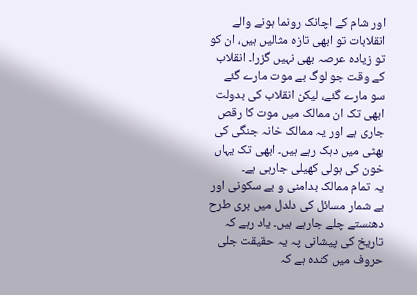اور شام کے اچانک رونما ہونے والے انقلابات تو ابھی تازہ مثالیں ہیں، ان کو تو زیادہ عرصہ بھی نہیں گزرا۔ انقلاب کے وقت جو لوگ بے موت مارے گئے سو مارے گئے، لیکن انقلاب کی بدولت ابھی تک ان ممالک میں موت کا رقص جاری ہے اور یہ ممالک خانہ جنگی کی بھٹی میں دہک رہے ہیں۔ ابھی تک یہاں خون کی ہولی کھیلی جارہی ہے۔
یہ تمام ممالک بدامنی و بے سکونی اور بے شمار مسائل کی دلدل میں بری طرح دھنستے چلے جارہے ہیں۔ یاد رہے کہ تاریخ کی پیشانی پہ یہ حقیقت جلی حروف میں کندہ ہے کہ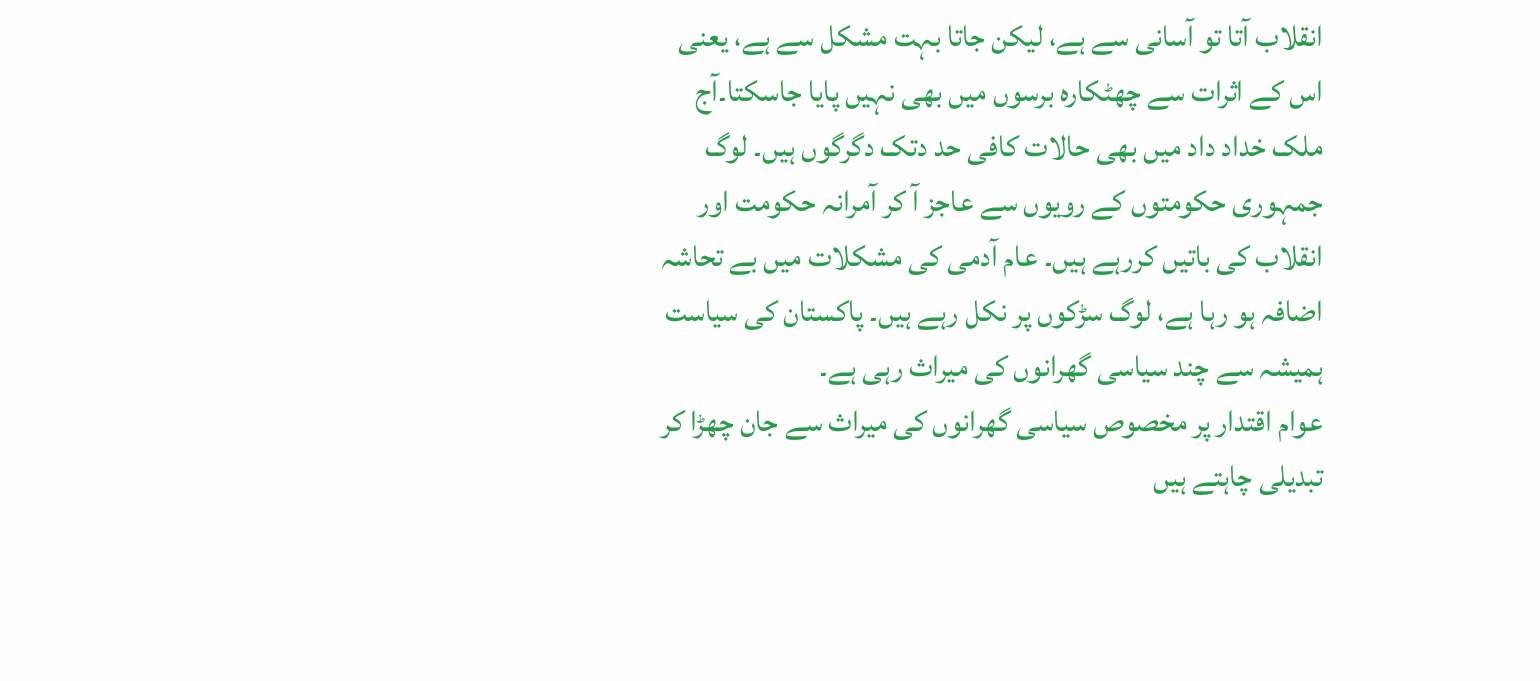انقلاب آتا تو آسانی سے ہے، لیکن جاتا بہت مشکل سے ہے، یعنی اس کے اثرات سے چھٹکارہ برسوں میں بھی نہیں پایا جاسکتا۔آج ملک خداد داد میں بھی حالات کافی حد دتک دگرگوں ہیں۔ لوگ جمہوری حکومتوں کے رویوں سے عاجز آ کر آمرانہ حکومت اور انقلاب کی باتیں کررہے ہیں۔ عام آدمی کی مشکلات میں بے تحاشہ اضافہ ہو رہا ہے، لوگ سڑکوں پر نکل رہے ہیں۔ پاکستان کی سیاست ہمیشہ سے چند سیاسی گھرانوں کی میراث رہی ہے۔
عوام اقتدار پر مخصوص سیاسی گھرانوں کی میراث سے جان چھڑا کر تبدیلی چاہتے ہیں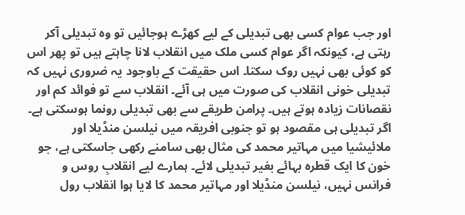اور جب عوام کسی بھی تبدیلی کے لیے کھڑے ہوجائیں تو وہ تبدیلی آکر رہتی ہے، کیونکہ اگر عوام کسی ملک میں انقلاب لانا چاہتے ہیں تو پھر اس کو کوئی بھی نہیں روک سکتا۔ اس حقیقت کے باوجود یہ ضروری نہیں کہ تبدیلی خونی انقلاب کی صورت میں ہی آئے۔ انقلاب سے تو فوائد کم اور نقصانات زیادہ ہوتے ہیں۔ پرامن طریقے سے بھی تبدیلی رونما ہوسکتی ہے۔ اگر تبدیلی ہی مقصود ہو تو جنوبی افریقہ میں نیلسن منڈیلا اور ملائیشیا میں مہاتیر محمد کی مثال بھی سامنے رکھی جاسکتی ہے، جو خون کا ایک قطرہ بہائے بغیر تبدیلی لائے۔ ہمارے لیے انقلابِ روس و فرانس نہیں، نیلسن منڈیلا اور مہاتیر محمد کا لایا ہوا انقلاب رول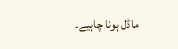ماڈل ہونا چاہیے۔